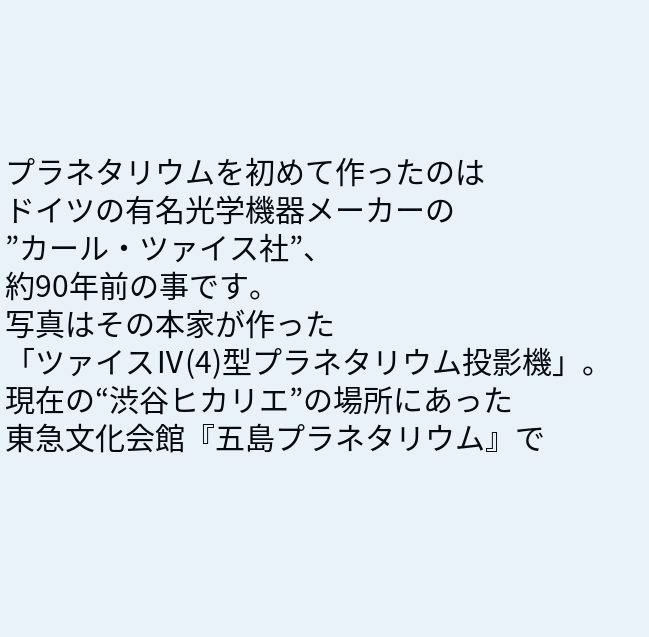プラネタリウムを初めて作ったのは
ドイツの有名光学機器メーカーの
”カール・ツァイス社”、
約90年前の事です。
写真はその本家が作った
「ツァイスⅣ(4)型プラネタリウム投影機」。
現在の“渋谷ヒカリエ”の場所にあった
東急文化会館『五島プラネタリウム』で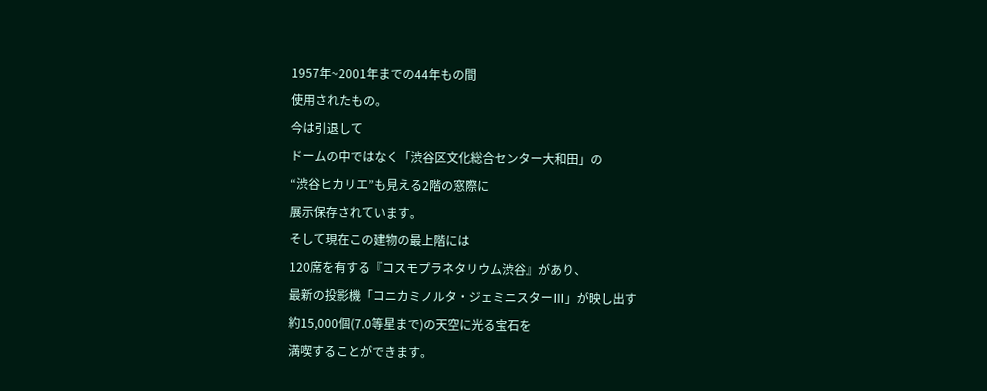1957年~2001年までの44年もの間
使用されたもの。
今は引退して
ドームの中ではなく「渋谷区文化総合センター大和田」の
“渋谷ヒカリエ”も見える2階の窓際に
展示保存されています。
そして現在この建物の最上階には
120席を有する『コスモプラネタリウム渋谷』があり、
最新の投影機「コニカミノルタ・ジェミニスターⅢ」が映し出す
約15,000個(7.0等星まで)の天空に光る宝石を
満喫することができます。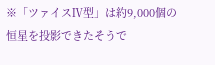※「ツァイスⅣ型」は約9,000個の恒星を投影できたそうで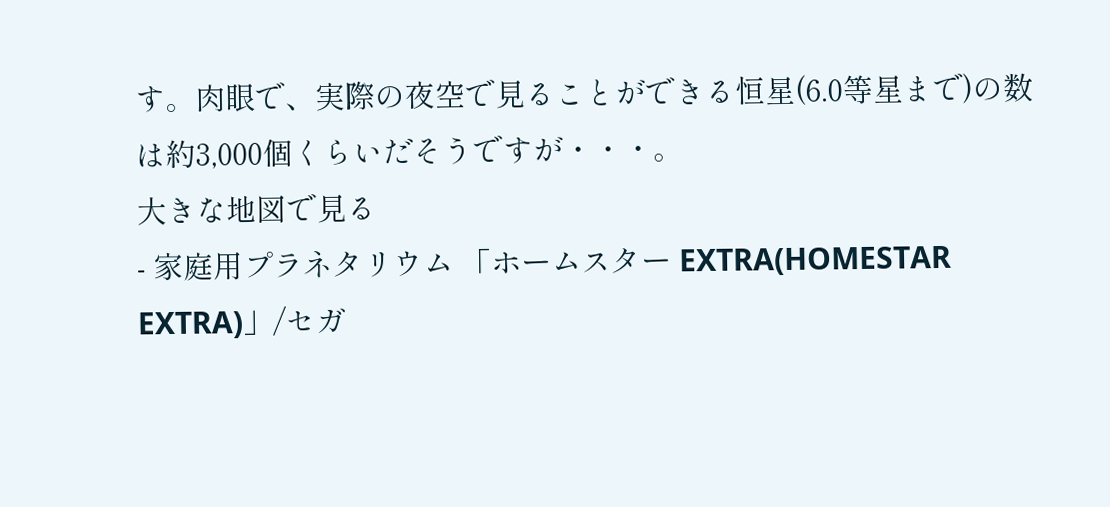す。肉眼で、実際の夜空で見ることができる恒星(6.0等星まで)の数は約3,000個くらいだそうですが・・・。
大きな地図で見る
- 家庭用プラネタリウム 「ホームスター EXTRA(HOMESTAR EXTRA)」/セガ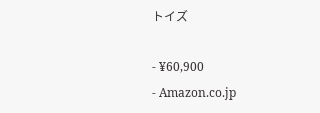トイズ

- ¥60,900
- Amazon.co.jp